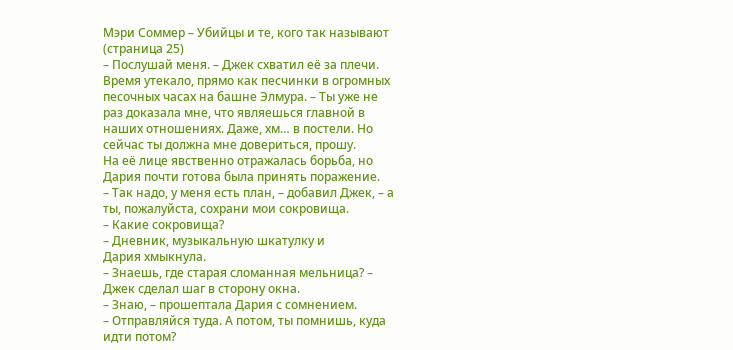Мэри Соммер – Убийцы и те, кого так называют (страница 25)
– Послушай меня. – Джек схватил её за плечи. Время утекало, прямо как песчинки в огромных песочных часах на башне Элмура. – Ты уже не раз доказала мне, что являешься главной в наших отношениях. Даже, хм… в постели. Но сейчас ты должна мне довериться, прошу.
На её лице явственно отражалась борьба, но Дария почти готова была принять поражение.
– Так надо, у меня есть план, – добавил Джек, – а ты, пожалуйста, сохрани мои сокровища.
– Какие сокровища?
– Дневник, музыкальную шкатулку и
Дария хмыкнула.
– Знаешь, где старая сломанная мельница? – Джек сделал шаг в сторону окна.
– Знаю, – прошептала Дария с сомнением.
– Отправляйся туда. А потом, ты помнишь, куда идти потом?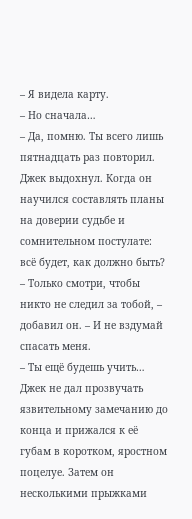– Я видела карту.
– Но сначала…
– Да, помню. Ты всего лишь пятнадцать раз повторил.
Джек выдохнул. Когда он научился составлять планы на доверии судьбе и сомнительном постулате: всё будет, как должно быть?
– Только смотри, чтобы никто не следил за тобой, – добавил он. – И не вздумай спасать меня.
– Ты ещё будешь учить…
Джек не дал прозвучать язвительному замечанию до конца и прижался к её губам в коротком, яростном поцелуе. Затем он несколькими прыжками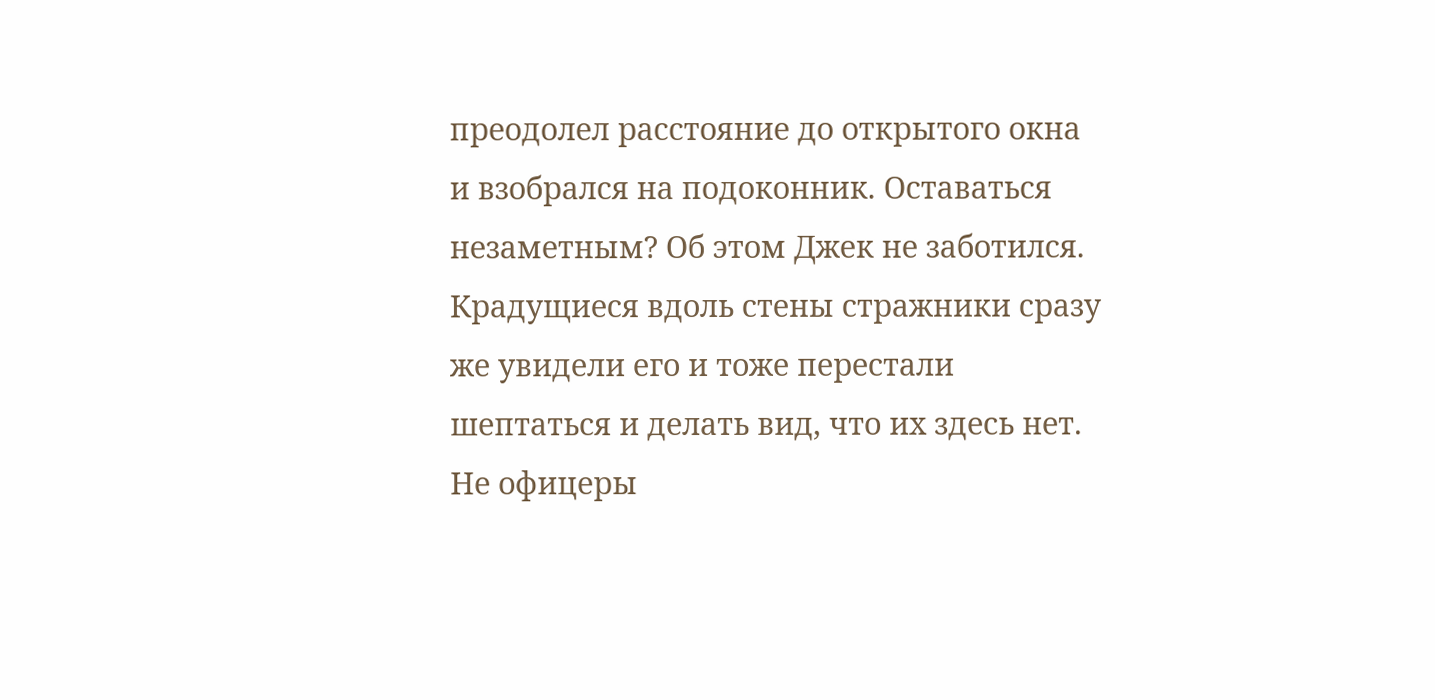преодолел расстояние до открытого окна и взобрался на подоконник. Оставаться незаметным? Об этом Джек не заботился. Крадущиеся вдоль стены стражники сразу же увидели его и тоже перестали шептаться и делать вид, что их здесь нет. Не офицеры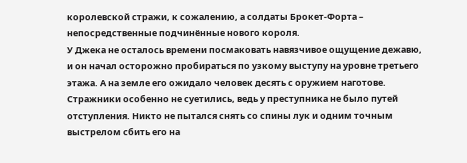королевской стражи, к сожалению, а солдаты Брокет-Форта – непосредственные подчинённые нового короля.
У Джека не осталось времени посмаковать навязчивое ощущение дежавю, и он начал осторожно пробираться по узкому выступу на уровне третьего этажа. А на земле его ожидало человек десять с оружием наготове. Стражники особенно не суетились, ведь у преступника не было путей отступления. Никто не пытался снять со спины лук и одним точным выстрелом сбить его на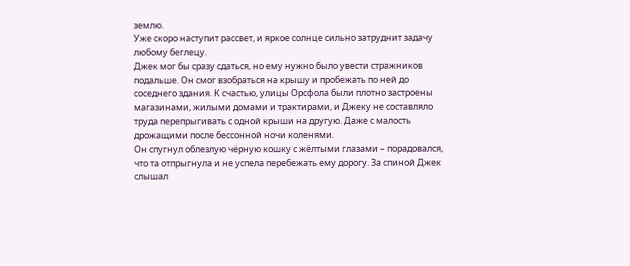землю.
Уже скоро наступит рассвет, и яркое солнце сильно затруднит задачу любому беглецу.
Джек мог бы сразу сдаться, но ему нужно было увести стражников подальше. Он смог взобраться на крышу и пробежать по ней до соседнего здания. К счастью, улицы Орсфола были плотно застроены магазинами, жилыми домами и трактирами, и Джеку не составляло труда перепрыгивать с одной крыши на другую. Даже с малость дрожащими после бессонной ночи коленями.
Он спугнул облезлую чёрную кошку с жёлтыми глазами – порадовался, что та отпрыгнула и не успела перебежать ему дорогу. За спиной Джек слышал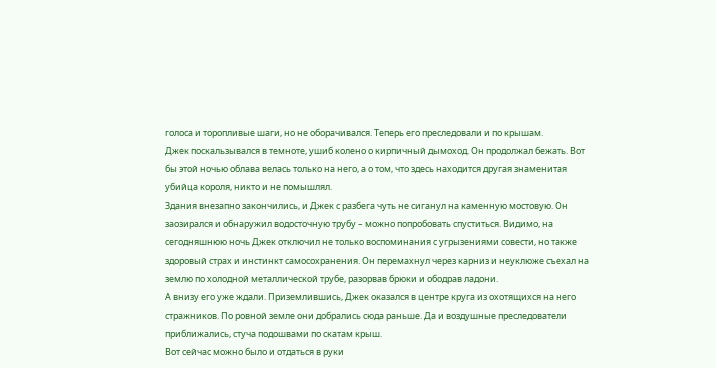голоса и торопливые шаги, но не оборачивался. Теперь его преследовали и по крышам.
Джек поскальзывался в темноте, ушиб колено о кирпичный дымоход. Он продолжал бежать. Вот бы этой ночью облава велась только на него, а о том, что здесь находится другая знаменитая убийца короля, никто и не помышлял.
Здания внезапно закончились, и Джек с разбега чуть не сиганул на каменную мостовую. Он заозирался и обнаружил водосточную трубу – можно попробовать спуститься. Видимо, на сегодняшнюю ночь Джек отключил не только воспоминания с угрызениями совести, но также здоровый страх и инстинкт самосохранения. Он перемахнул через карниз и неуклюже съехал на землю по холодной металлической трубе, разорвав брюки и ободрав ладони.
А внизу его уже ждали. Приземлившись, Джек оказался в центре круга из охотящихся на него стражников. По ровной земле они добрались сюда раньше. Да и воздушные преследователи приближались, стуча подошвами по скатам крыш.
Вот сейчас можно было и отдаться в руки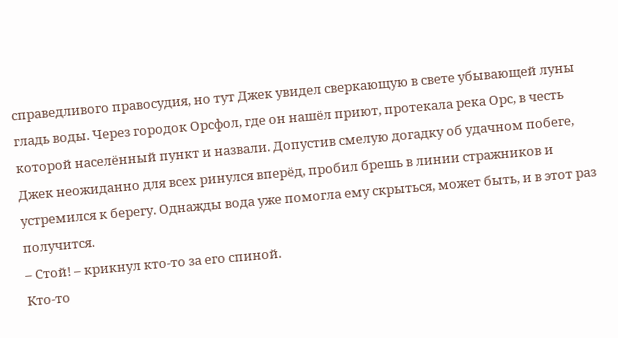справедливого правосудия, но тут Джек увидел сверкающую в свете убывающей луны гладь воды. Через городок Орсфол, где он нашёл приют, протекала река Орс, в честь которой населённый пункт и назвали. Допустив смелую догадку об удачном побеге, Джек неожиданно для всех ринулся вперёд, пробил брешь в линии стражников и устремился к берегу. Однажды вода уже помогла ему скрыться, может быть, и в этот раз получится.
– Стой! – крикнул кто-то за его спиной.
Кто-то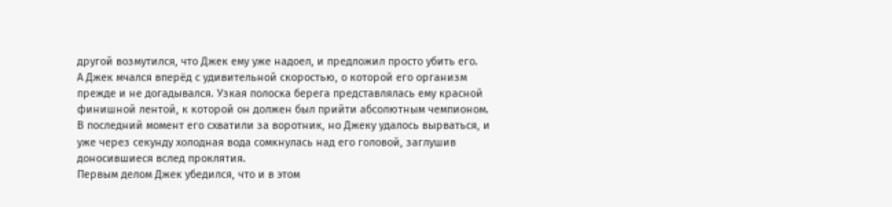другой возмутился, что Джек ему уже надоел, и предложил просто убить его.
А Джек мчался вперёд с удивительной скоростью, о которой его организм прежде и не догадывался. Узкая полоска берега представлялась ему красной финишной лентой, к которой он должен был прийти абсолютным чемпионом. В последний момент его схватили за воротник, но Джеку удалось вырваться, и уже через секунду холодная вода сомкнулась над его головой, заглушив доносившиеся вслед проклятия.
Первым делом Джек убедился, что и в этом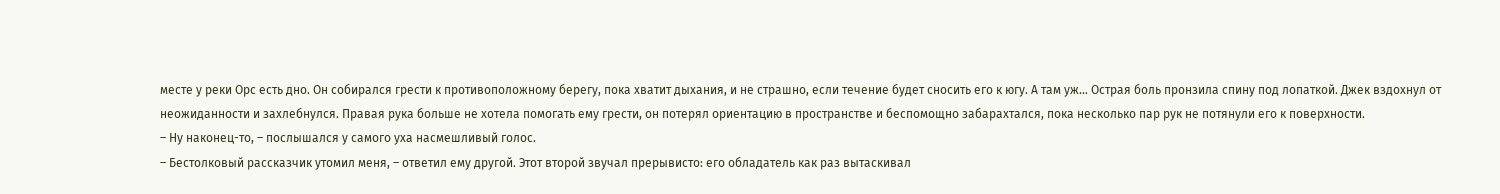месте у реки Орс есть дно. Он собирался грести к противоположному берегу, пока хватит дыхания, и не страшно, если течение будет сносить его к югу. А там уж… Острая боль пронзила спину под лопаткой. Джек вздохнул от неожиданности и захлебнулся. Правая рука больше не хотела помогать ему грести, он потерял ориентацию в пространстве и беспомощно забарахтался, пока несколько пар рук не потянули его к поверхности.
– Ну наконец-то, – послышался у самого уха насмешливый голос.
– Бестолковый рассказчик утомил меня, – ответил ему другой. Этот второй звучал прерывисто: его обладатель как раз вытаскивал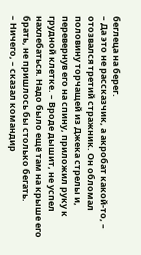беглеца на берег.
– Да это не рассказчик, а акробат какой-то, – отозвался третий стражник. Он обломал половину торчащей из Джека стрелы и, перевернув его на спину, приложил руку к грудной клетке. – Вроде дышит, не успел нахлебаться. Надо было ещё там на крыше его брать, не пришлось бы столько бегать.
– Ничего, – сказал командир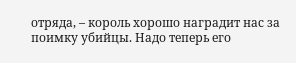отряда, – король хорошо наградит нас за поимку убийцы. Надо теперь его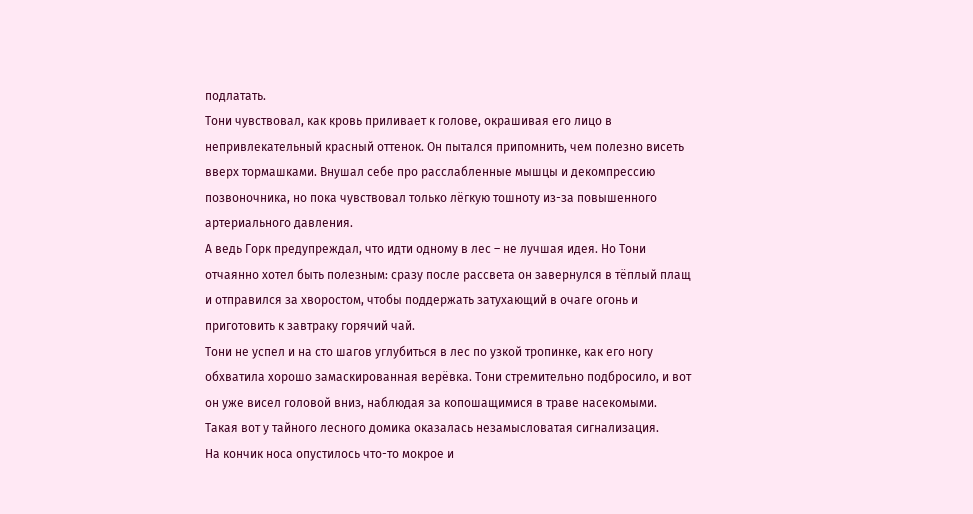подлатать.
Тони чувствовал, как кровь приливает к голове, окрашивая его лицо в непривлекательный красный оттенок. Он пытался припомнить, чем полезно висеть вверх тормашками. Внушал себе про расслабленные мышцы и декомпрессию позвоночника, но пока чувствовал только лёгкую тошноту из-за повышенного артериального давления.
А ведь Горк предупреждал, что идти одному в лес – не лучшая идея. Но Тони отчаянно хотел быть полезным: сразу после рассвета он завернулся в тёплый плащ и отправился за хворостом, чтобы поддержать затухающий в очаге огонь и приготовить к завтраку горячий чай.
Тони не успел и на сто шагов углубиться в лес по узкой тропинке, как его ногу обхватила хорошо замаскированная верёвка. Тони стремительно подбросило, и вот он уже висел головой вниз, наблюдая за копошащимися в траве насекомыми. Такая вот у тайного лесного домика оказалась незамысловатая сигнализация.
На кончик носа опустилось что-то мокрое и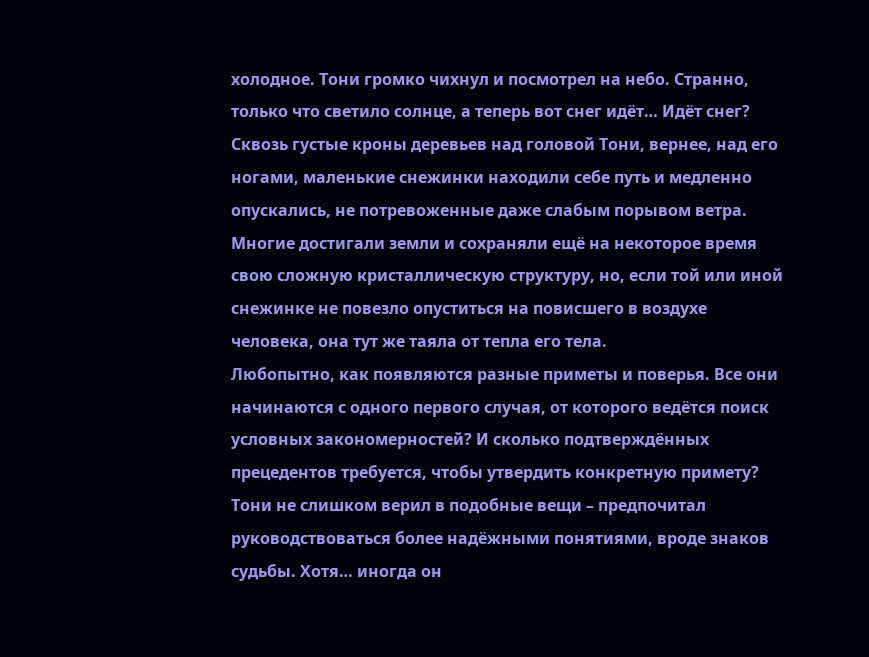холодное. Тони громко чихнул и посмотрел на небо. Странно, только что светило солнце, а теперь вот снег идёт… Идёт снег?
Сквозь густые кроны деревьев над головой Тони, вернее, над его ногами, маленькие снежинки находили себе путь и медленно опускались, не потревоженные даже слабым порывом ветра. Многие достигали земли и сохраняли ещё на некоторое время свою сложную кристаллическую структуру, но, если той или иной снежинке не повезло опуститься на повисшего в воздухе человека, она тут же таяла от тепла его тела.
Любопытно, как появляются разные приметы и поверья. Все они начинаются с одного первого случая, от которого ведётся поиск условных закономерностей? И сколько подтверждённых прецедентов требуется, чтобы утвердить конкретную примету?
Тони не слишком верил в подобные вещи – предпочитал руководствоваться более надёжными понятиями, вроде знаков судьбы. Хотя… иногда он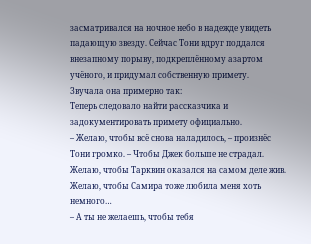засматривался на ночное небо в надежде увидеть падающую звезду. Сейчас Тони вдруг поддался внезапному порыву, подкреплённому азартом учёного, и придумал собственную примету.
Звучала она примерно так:
Теперь следовало найти рассказчика и задокументировать примету официально.
– Желаю, чтобы всё снова наладилось, – произнёс Тони громко. – Чтобы Джек больше не страдал. Желаю, чтобы Тарквин оказался на самом деле жив. Желаю, чтобы Самира тоже любила меня хоть немного…
– А ты не желаешь, чтобы тебя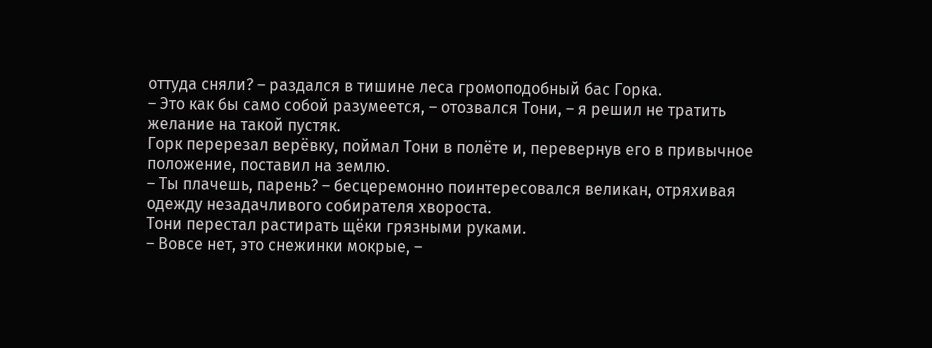оттуда сняли? – раздался в тишине леса громоподобный бас Горка.
– Это как бы само собой разумеется, – отозвался Тони, – я решил не тратить желание на такой пустяк.
Горк перерезал верёвку, поймал Тони в полёте и, перевернув его в привычное положение, поставил на землю.
– Ты плачешь, парень? – бесцеремонно поинтересовался великан, отряхивая одежду незадачливого собирателя хвороста.
Тони перестал растирать щёки грязными руками.
– Вовсе нет, это снежинки мокрые, –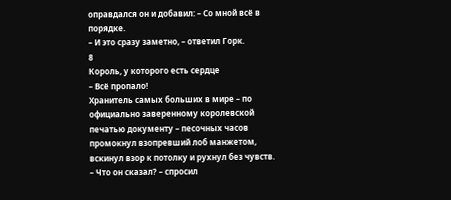оправдался он и добавил: – Со мной всё в порядке.
– И это сразу заметно, – ответил Горк.
8
Король, у которого есть сердце
– Всё пропало!
Хранитель самых больших в мире – по официально заверенному королевской печатью документу – песочных часов промокнул взопревший лоб манжетом, вскинул взор к потолку и рухнул без чувств.
– Что он сказал? – спросил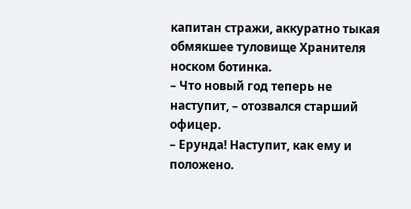капитан стражи, аккуратно тыкая обмякшее туловище Хранителя носком ботинка.
– Что новый год теперь не наступит, – отозвался старший офицер.
– Ерунда! Наступит, как ему и положено.